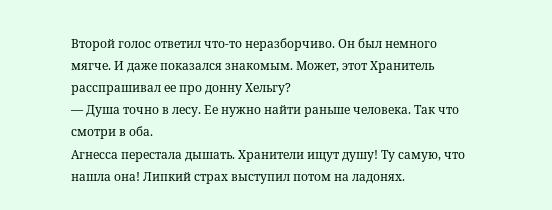Второй голос ответил что-то неразборчиво. Он был немного мягче. И даже показался знакомым. Может, этот Хранитель расспрашивал ее про донну Хельгу?
— Душа точно в лесу. Ее нужно найти раньше человека. Так что смотри в оба.
Агнесса перестала дышать. Хранители ищут душу! Ту самую, что нашла она! Липкий страх выступил потом на ладонях.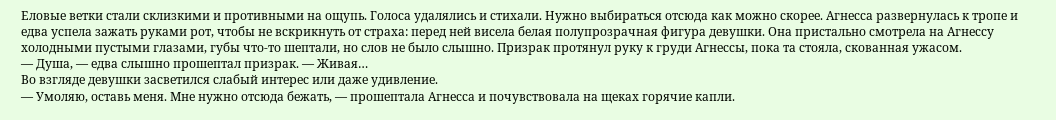Еловые ветки стали склизкими и противными на ощупь. Голоса удалялись и стихали. Нужно выбираться отсюда как можно скорее. Агнесса развернулась к тропе и едва успела зажать руками рот, чтобы не вскрикнуть от страха: перед ней висела белая полупрозрачная фигура девушки. Она пристально смотрела на Агнессу холодными пустыми глазами, губы что-то шептали, но слов не было слышно. Призрак протянул руку к груди Агнессы, пока та стояла, скованная ужасом.
— Душа, — едва слышно прошептал призрак. — Живая…
Во взгляде девушки засветился слабый интерес или даже удивление.
— Умоляю, оставь меня. Мне нужно отсюда бежать, — прошептала Агнесса и почувствовала на щеках горячие капли.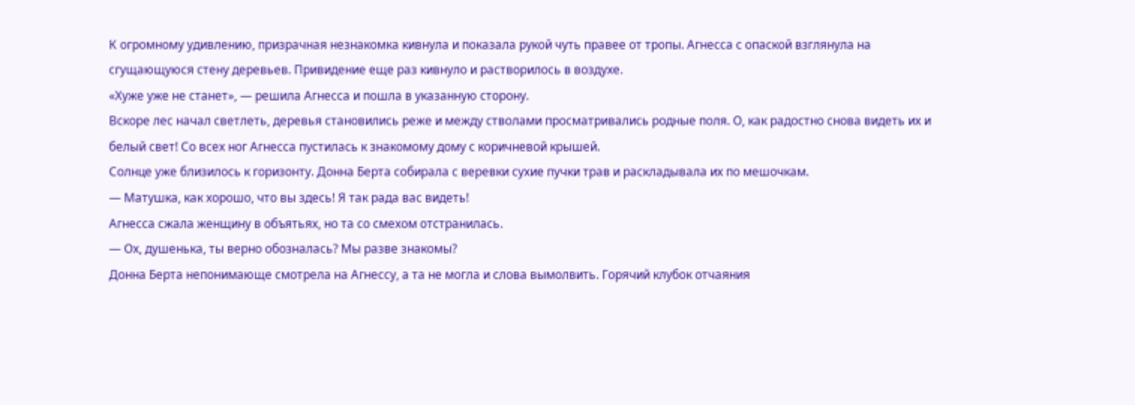К огромному удивлению, призрачная незнакомка кивнула и показала рукой чуть правее от тропы. Агнесса с опаской взглянула на сгущающуюся стену деревьев. Привидение еще раз кивнуло и растворилось в воздухе.
«Хуже уже не станет», — решила Агнесса и пошла в указанную сторону.
Вскоре лес начал светлеть, деревья становились реже и между стволами просматривались родные поля. О, как радостно снова видеть их и белый свет! Со всех ног Агнесса пустилась к знакомому дому с коричневой крышей.
Солнце уже близилось к горизонту. Донна Берта собирала с веревки сухие пучки трав и раскладывала их по мешочкам.
— Матушка, как хорошо, что вы здесь! Я так рада вас видеть!
Агнесса сжала женщину в объятьях, но та со смехом отстранилась.
— Ох, душенька, ты верно обозналась? Мы разве знакомы?
Донна Берта непонимающе смотрела на Агнессу, а та не могла и слова вымолвить. Горячий клубок отчаяния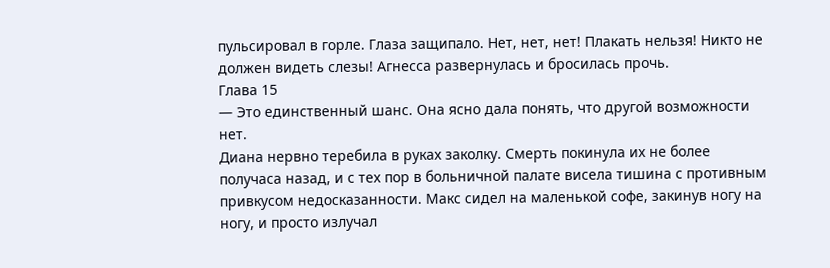пульсировал в горле. Глаза защипало. Нет, нет, нет! Плакать нельзя! Никто не должен видеть слезы! Агнесса развернулась и бросилась прочь.
Глава 15
— Это единственный шанс. Она ясно дала понять, что другой возможности нет.
Диана нервно теребила в руках заколку. Смерть покинула их не более получаса назад, и с тех пор в больничной палате висела тишина с противным привкусом недосказанности. Макс сидел на маленькой софе, закинув ногу на ногу, и просто излучал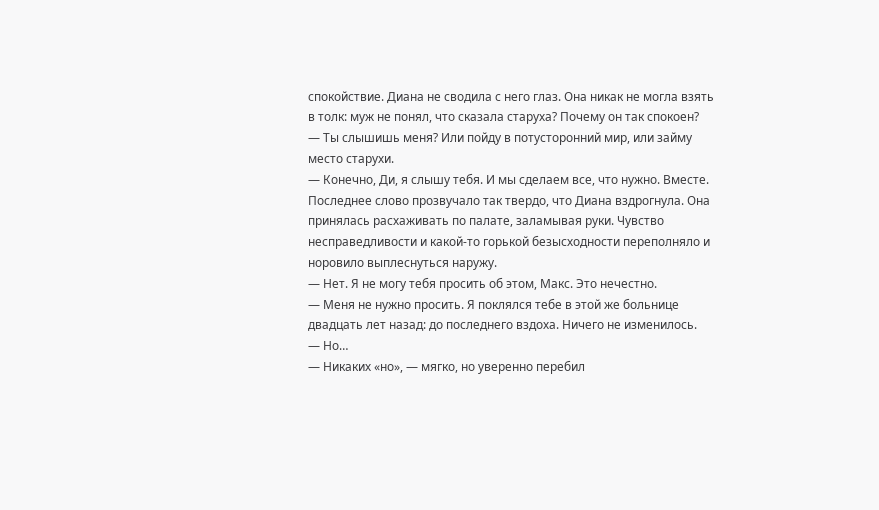спокойствие. Диана не сводила с него глаз. Она никак не могла взять в толк: муж не понял, что сказала старуха? Почему он так спокоен?
— Ты слышишь меня? Или пойду в потусторонний мир, или займу место старухи.
— Конечно, Ди, я слышу тебя. И мы сделаем все, что нужно. Вместе.
Последнее слово прозвучало так твердо, что Диана вздрогнула. Она принялась расхаживать по палате, заламывая руки. Чувство несправедливости и какой-то горькой безысходности переполняло и норовило выплеснуться наружу.
— Нет. Я не могу тебя просить об этом, Макс. Это нечестно.
— Меня не нужно просить. Я поклялся тебе в этой же больнице двадцать лет назад: до последнего вздоха. Ничего не изменилось.
— Но…
— Никаких «но», — мягко, но уверенно перебил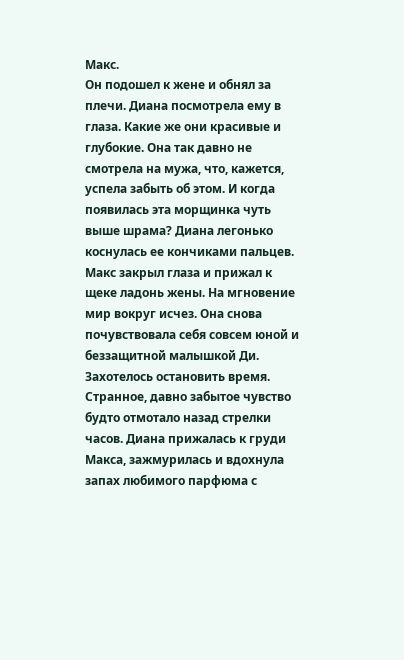Макс.
Он подошел к жене и обнял за плечи. Диана посмотрела ему в глаза. Какие же они красивые и глубокие. Она так давно не смотрела на мужа, что, кажется, успела забыть об этом. И когда появилась эта морщинка чуть выше шрама? Диана легонько коснулась ее кончиками пальцев. Макс закрыл глаза и прижал к щеке ладонь жены. На мгновение мир вокруг исчез. Она снова почувствовала себя совсем юной и беззащитной малышкой Ди. Захотелось остановить время. Странное, давно забытое чувство будто отмотало назад стрелки часов. Диана прижалась к груди Макса, зажмурилась и вдохнула запах любимого парфюма с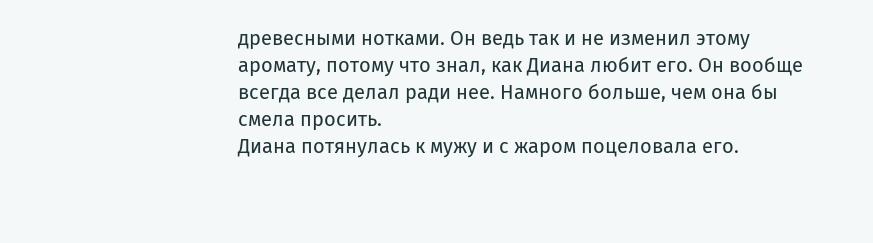древесными нотками. Он ведь так и не изменил этому аромату, потому что знал, как Диана любит его. Он вообще всегда все делал ради нее. Намного больше, чем она бы смела просить.
Диана потянулась к мужу и с жаром поцеловала его.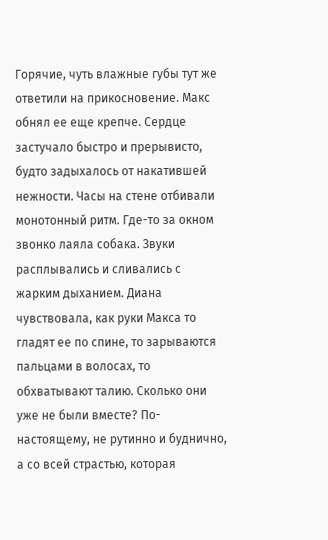Горячие, чуть влажные губы тут же ответили на прикосновение. Макс обнял ее еще крепче. Сердце застучало быстро и прерывисто, будто задыхалось от накатившей нежности. Часы на стене отбивали монотонный ритм. Где-то за окном звонко лаяла собака. Звуки расплывались и сливались с жарким дыханием. Диана чувствовала, как руки Макса то гладят ее по спине, то зарываются пальцами в волосах, то обхватывают талию. Сколько они уже не были вместе? По-настоящему, не рутинно и буднично, а со всей страстью, которая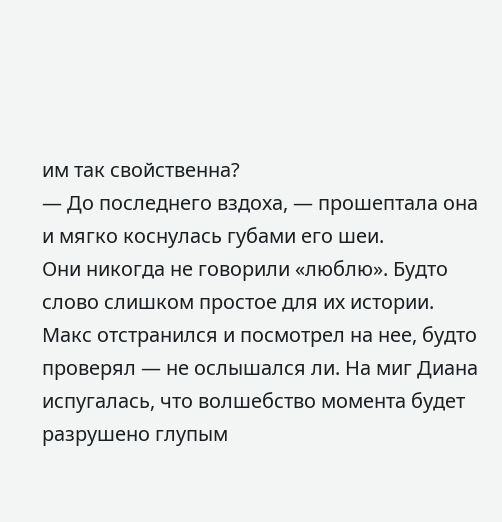им так свойственна?
— До последнего вздоха, — прошептала она и мягко коснулась губами его шеи.
Они никогда не говорили «люблю». Будто слово слишком простое для их истории. Макс отстранился и посмотрел на нее, будто проверял — не ослышался ли. На миг Диана испугалась, что волшебство момента будет разрушено глупым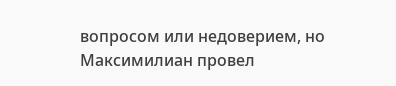вопросом или недоверием, но Максимилиан провел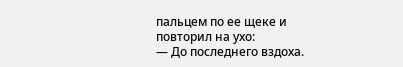пальцем по ее щеке и повторил на ухо:
— До последнего вздоха.